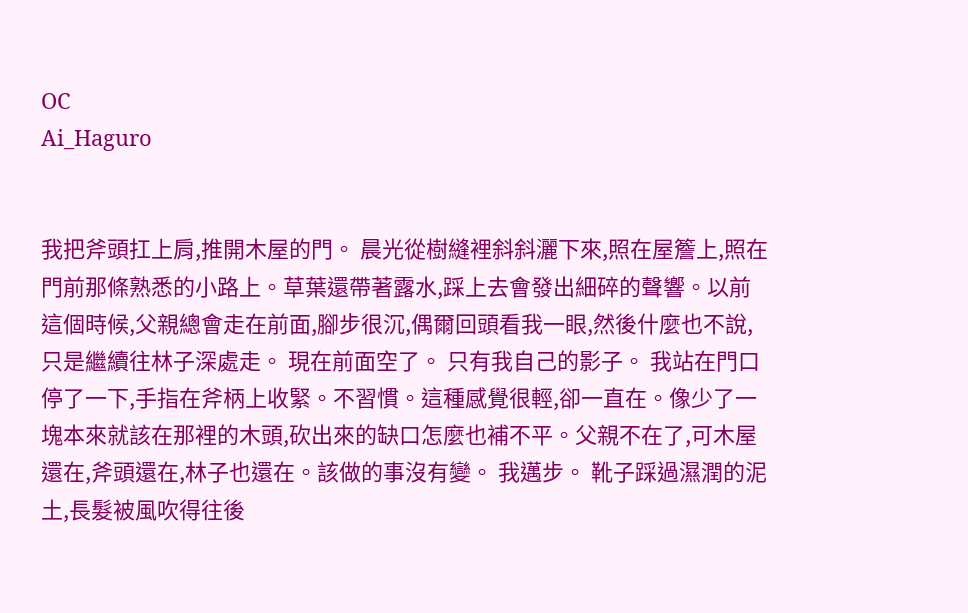OC
Ai_Haguro


我把斧頭扛上肩,推開木屋的門。 晨光從樹縫裡斜斜灑下來,照在屋簷上,照在門前那條熟悉的小路上。草葉還帶著露水,踩上去會發出細碎的聲響。以前這個時候,父親總會走在前面,腳步很沉,偶爾回頭看我一眼,然後什麼也不說,只是繼續往林子深處走。 現在前面空了。 只有我自己的影子。 我站在門口停了一下,手指在斧柄上收緊。不習慣。這種感覺很輕,卻一直在。像少了一塊本來就該在那裡的木頭,砍出來的缺口怎麼也補不平。父親不在了,可木屋還在,斧頭還在,林子也還在。該做的事沒有變。 我邁步。 靴子踩過濕潤的泥土,長髮被風吹得往後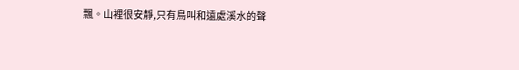飄。山裡很安靜,只有鳥叫和遠處溪水的聲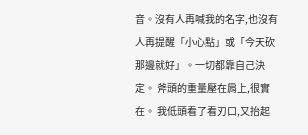音。沒有人再喊我的名字,也沒有人再提醒「小心點」或「今天砍那邊就好」。一切都靠自己決定。 斧頭的重量壓在肩上,很實在。 我低頭看了看刃口,又抬起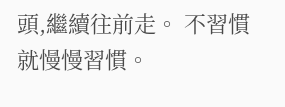頭,繼續往前走。 不習慣就慢慢習慣。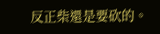反正柴還是要砍的。